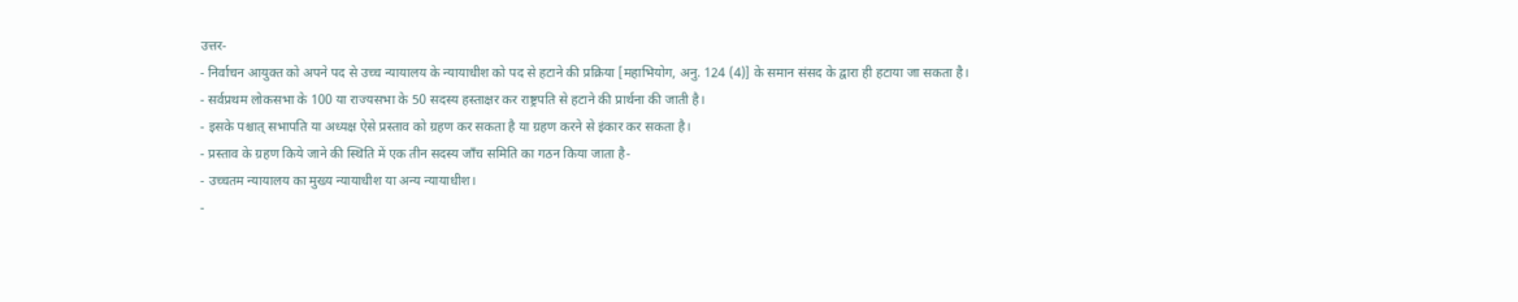उत्तर-
- निर्वाचन आयुक्त को अपने पद से उच्च न्यायालय के न्यायाधीश को पद से हटाने की प्रक्रिया [महाभियोग, अनु. 124 (4)] के समान संसद के द्वारा ही हटाया जा सकता है।
- सर्वप्रथम लोकसभा के 100 या राज्यसभा के 50 सदस्य हस्ताक्षर कर राष्ट्रपति से हटाने की प्रार्थना की जाती है।
- इसके पश्चात् सभापति या अध्यक्ष ऐसे प्रस्ताव को ग्रहण कर सकता है या ग्रहण करने से इंकार कर सकता है।
- प्रस्ताव के ग्रहण किये जाने की स्थिति में एक तीन सदस्य जाँच समिति का गठन किया जाता है-
- उच्चतम न्यायालय का मुख्य न्यायाधीश या अन्य न्यायाधीश।
-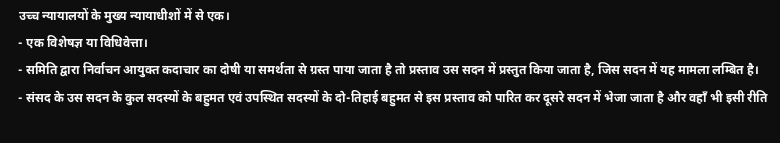उच्च न्यायालयों के मुख्य न्यायाधीशों में से एक।
- एक विशेषज्ञ या विधिवेत्ता।
- समिति द्वारा निर्वाचन आयुक्त कदाचार का दोषी या समर्थता से ग्रस्त पाया जाता है तो प्रस्ताव उस सदन में प्रस्तुत किया जाता है, जिस सदन में यह मामला लम्बित है।
- संसद के उस सदन के कुल सदस्यों के बहुमत एवं उपस्थित सदस्यों के दो-तिहाई बहुमत से इस प्रस्ताव को पारित कर दूसरे सदन में भेजा जाता है और वहाँ भी इसी रीति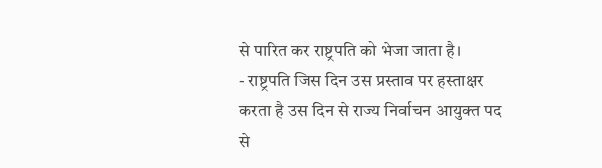से पारित कर राष्ट्रपति को भेजा जाता है।
- राष्ट्रपति जिस दिन उस प्रस्ताव पर हस्ताक्षर करता है उस दिन से राज्य निर्वाचन आयुक्त पद से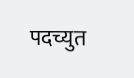पदच्युत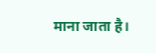माना जाता है।